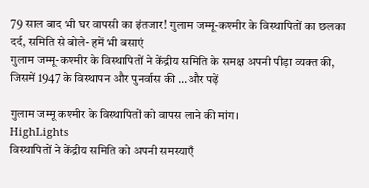79 साल बाद भी घर वापसी का इंतजार! गुलाम जम्मू-कश्मीर के विस्थापितों का छलका दर्द, समिति से बोले- हमें भी बसाएं
गुलाम जम्मू-कश्मीर के विस्थापितों ने केंद्रीय समिति के समक्ष अपनी पीड़ा व्यक्त की, जिसमें 1947 के विस्थापन और पुनर्वास की ...और पढ़ें

गुलाम जम्मू कश्मीर के विस्थापितों को वापस लाने की मांग।
HighLights
विस्थापितों ने केंद्रीय समिति को अपनी समस्याएँ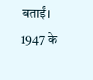बताईं।
1947 के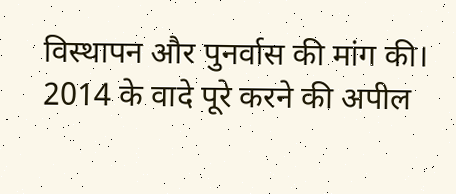विस्थापन और पुनर्वास की मांग की।
2014 के वादे पूरे करने की अपील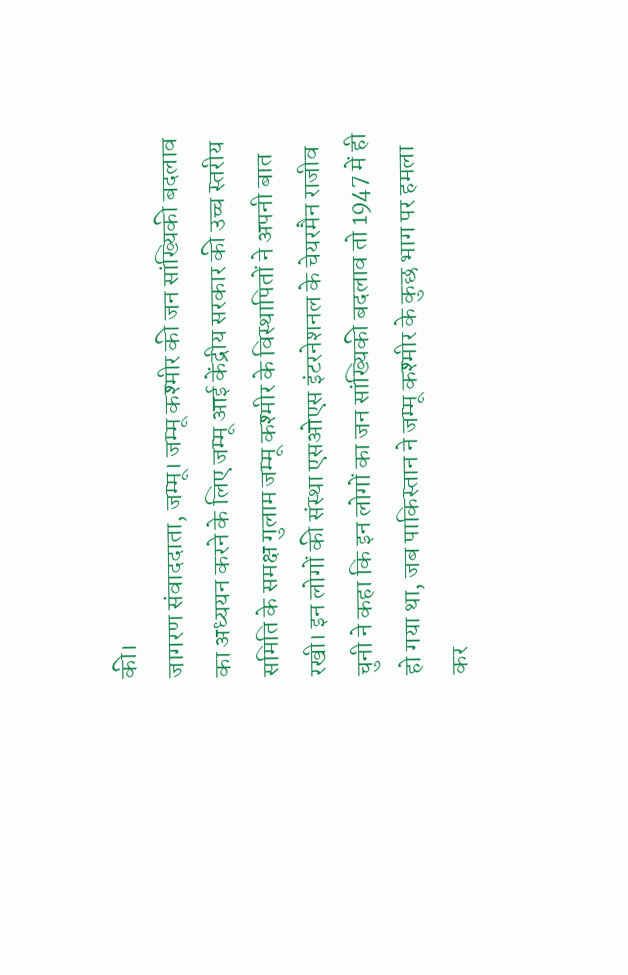की।
जागरण संवाददाता, जम्मू। जम्मू कश्मीर की जन सांख्यिकी बदलाव का अध्ययन करने के लिए जम्मू आई केंद्रीय सरकार की उच्च स्तरीय समिति के समक्ष गुलाम जम्मू कश्मीर के विस्थापितों ने अपनी बात रखी। इन लोगों की संस्था एसओएस इंटरनेशनल के चेयरमैन राजीव चुनी ने कहा कि इन लोगों का जन सांख्यिकी बदलाव तो 1947 में ही हो गया था, जब पाकिस्तान ने जम्मू कश्मीर के कुछ भाग पर हमला कर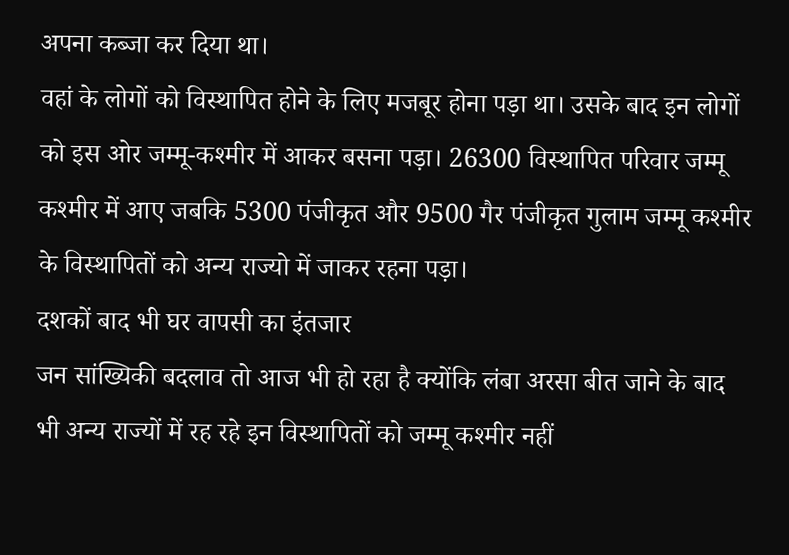अपना कब्जा कर दिया था।
वहां के लोगों को विस्थापित होने के लिए मजबूर होना पड़ा था। उसके बाद इन लोगों को इस ओर जम्मू-कश्मीर में आकर बसना पड़ा। 26300 विस्थापित परिवार जम्मू कश्मीर में आए जबकि 5300 पंजीकृत और 9500 गैर पंजीकृत गुलाम जम्मू कश्मीर के विस्थापितों को अन्य राज्यो में जाकर रहना पड़ा।
दशकों बाद भी घर वापसी का इंतजार
जन सांख्यिकी बदलाव तो आज भी हो रहा है क्योंकि लंबा अरसा बीत जाने के बाद भी अन्य राज्यों में रह रहे इन विस्थापितों को जम्मू कश्मीर नहीं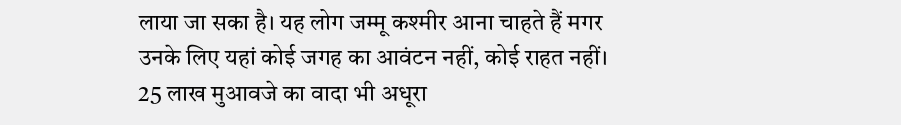लाया जा सका है। यह लोग जम्मू कश्मीर आना चाहते हैं मगर उनके लिए यहां कोई जगह का आवंटन नहीं, कोई राहत नहीं।
25 लाख मुआवजे का वादा भी अधूरा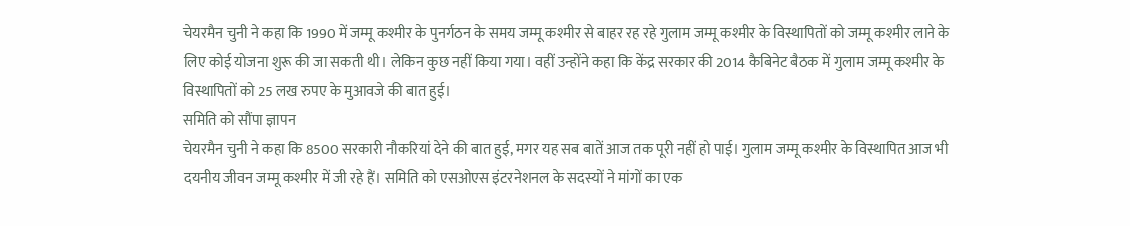चेयरमैन चुनी ने कहा कि 1990 में जम्मू कश्मीर के पुनर्गठन के समय जम्मू कश्मीर से बाहर रह रहे गुलाम जम्मू कश्मीर के विस्थापितों को जम्मू कश्मीर लाने के लिए कोई योजना शुरू की जा सकती थी। लेकिन कुछ नहीं किया गया। वहीं उन्होंने कहा कि केंद्र सरकार की 2014 कैबिनेट बैठक में गुलाम जम्मू कश्मीर के विस्थापितों को 25 लख रुपए के मुआवजे की बात हुई।
समिति को सौंपा ज्ञापन
चेयरमैन चुनी ने कहा कि 8500 सरकारी नौकरियां देने की बात हुई, मगर यह सब बातें आज तक पूरी नहीं हो पाई। गुलाम जम्मू कश्मीर के विस्थापित आज भी दयनीय जीवन जम्मू कश्मीर में जी रहे हैं। समिति को एसओएस इंटरनेशनल के सदस्यों ने मांगों का एक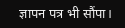ज्ञापन पत्र भी सौंपा।